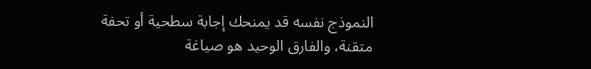النموذج نفسه قد يمنحك إجابة سطحية أو تحفة متقنة، والفارق الوحيد هو صياغة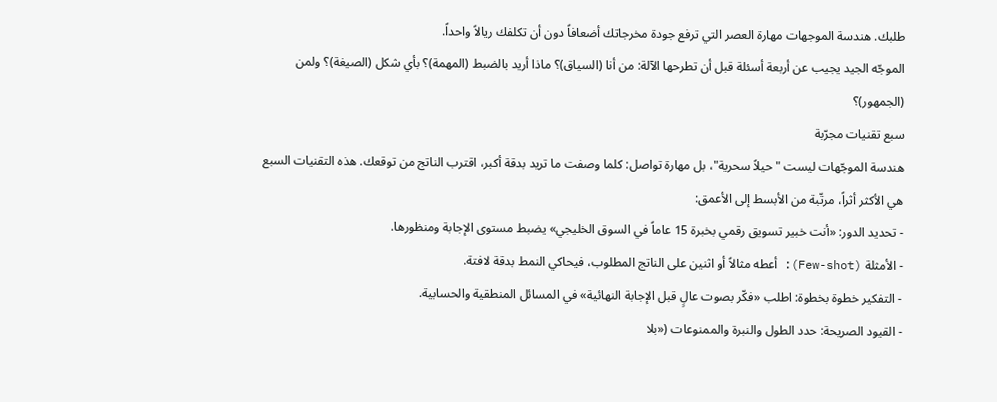طلبك. هندسة الموجهات مهارة العصر التي ترفع جودة مخرجاتك أضعافاً دون أن تكلفك ريالاً واحداً.
الموجّه الجيد يجيب عن أربعة أسئلة قبل أن تطرحها الآلة: من أنا (السياق)؟ ماذا أريد بالضبط (المهمة)؟ بأي شكل (الصيغة)؟ ولمن (الجمهور)؟
سبع تقنيات مجرّبة
هندسة الموجّهات ليست "حيلاً سحرية"، بل مهارة تواصل: كلما وصفت ما تريد بدقة أكبر، اقترب الناتج من توقعك. هذه التقنيات السبع هي الأكثر أثراً، مرتّبة من الأبسط إلى الأعمق:
- تحديد الدور: «أنت خبير تسويق رقمي بخبرة 15 عاماً في السوق الخليجي» يضبط مستوى الإجابة ومنظورها.
- الأمثلة (Few-shot): أعطه مثالاً أو اثنين على الناتج المطلوب، فيحاكي النمط بدقة لافتة.
- التفكير خطوة بخطوة: اطلب «فكّر بصوت عالٍ قبل الإجابة النهائية» في المسائل المنطقية والحسابية.
- القيود الصريحة: حدد الطول والنبرة والممنوعات («بلا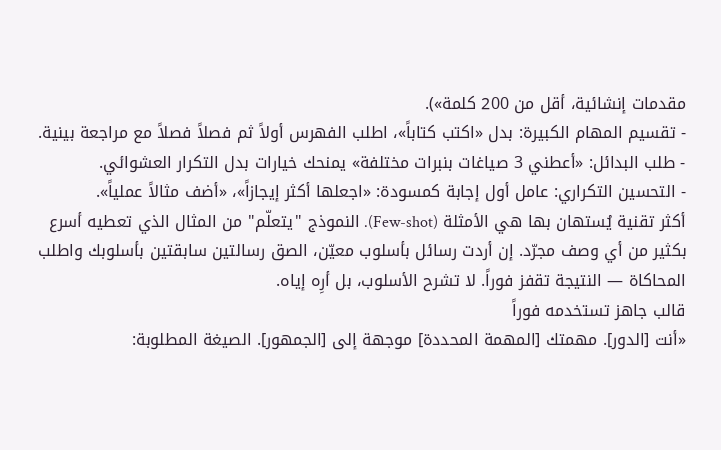مقدمات إنشائية، أقل من 200 كلمة»).
- تقسيم المهام الكبيرة: بدل «اكتب كتاباً»، اطلب الفهرس أولاً ثم فصلاً فصلاً مع مراجعة بينية.
- طلب البدائل: «أعطني 3 صياغات بنبرات مختلفة» يمنحك خيارات بدل التكرار العشوائي.
- التحسين التكراري: عامل أول إجابة كمسودة: «اجعلها أكثر إيجازاً»، «أضف مثالاً عملياً».
أكثر تقنية يُستهان بها هي الأمثلة (Few-shot). النموذج "يتعلّم" من المثال الذي تعطيه أسرع بكثير من أي وصف مجرّد. إن أردت رسائل بأسلوب معيّن، الصق رسالتين سابقتين بأسلوبك واطلب المحاكاة — النتيجة تقفز فوراً. لا تشرح الأسلوب، بل أرِه إياه.
قالب جاهز تستخدمه فوراً
«أنت [الدور]. مهمتك [المهمة المحددة] موجهة إلى [الجمهور]. الصيغة المطلوبة: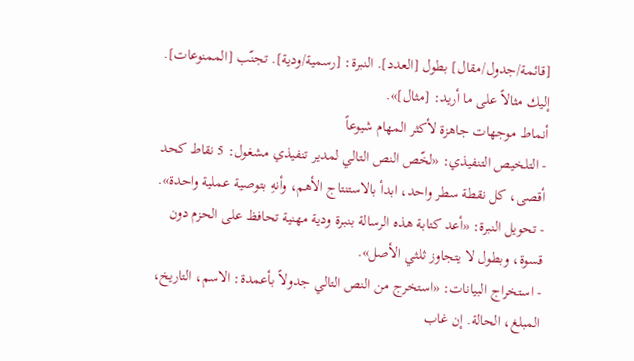[قائمة/جدول/مقال] بطول [العدد]. النبرة: [رسمية/ودية]. تجنّب [الممنوعات]. إليك مثالاً على ما أريد: [مثال]».
أنماط موجهات جاهزة لأكثر المهام شيوعاً
- التلخيص التنفيذي: «لخّص النص التالي لمدير تنفيذي مشغول: 5 نقاط كحد أقصى، كل نقطة سطر واحد، ابدأ بالاستنتاج الأهم، وأنهِ بتوصية عملية واحدة».
- تحويل النبرة: «أعد كتابة هذه الرسالة بنبرة ودية مهنية تحافظ على الحزم دون قسوة، وبطول لا يتجاوز ثلثي الأصل».
- استخراج البيانات: «استخرج من النص التالي جدولاً بأعمدة: الاسم، التاريخ، المبلغ، الحالة. إن غاب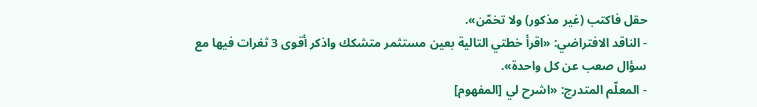حقل فاكتب (غير مذكور) ولا تخمّن».
- الناقد الافتراضي: «اقرأ خطتي التالية بعين مستثمر متشكك واذكر أقوى 3 ثغرات فيها مع سؤال صعب عن كل واحدة».
- المعلّم المتدرج: «اشرح لي [المفهوم]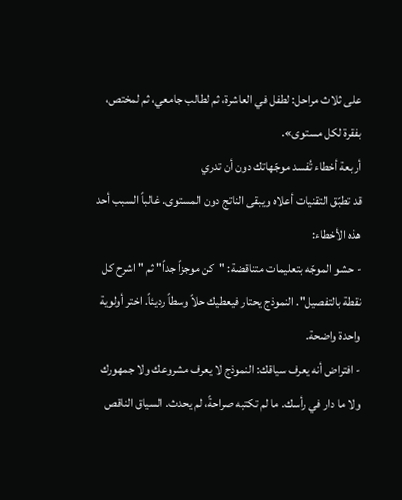على ثلاث مراحل: لطفل في العاشرة، ثم لطالب جامعي، ثم لمختص، بفقرة لكل مستوى».
أربعة أخطاء تُفسد موجّهاتك دون أن تدري
قد تطبّق التقنيات أعلاه ويبقى الناتج دون المستوى. غالباً السبب أحد هذه الأخطاء:
- حشو الموجّه بتعليمات متناقضة: "كن موجزاً جداً" ثم "اشرح كل نقطة بالتفصيل". النموذج يحتار فيعطيك حلاً وسطاً رديئاً. اختر أولوية واحدة واضحة.
- افتراض أنه يعرف سياقك: النموذج لا يعرف مشروعك ولا جمهورك ولا ما دار في رأسك. ما لم تكتبه صراحةً، لم يحدث. السياق الناقص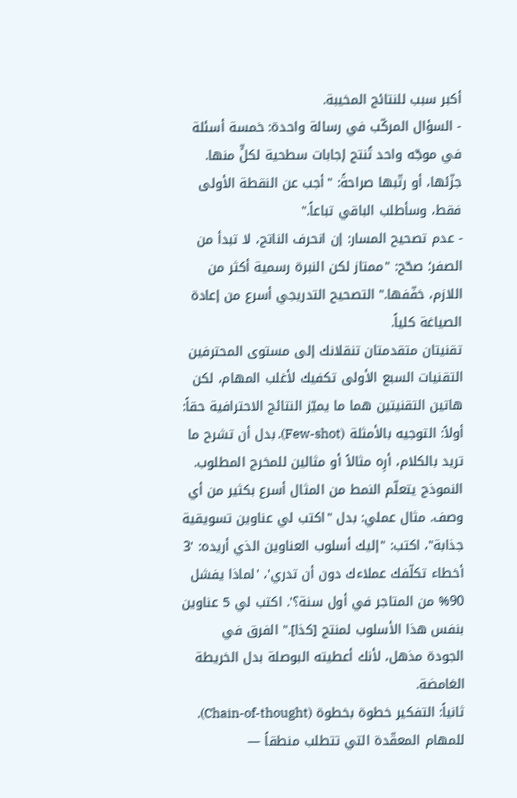أكبر سبب للنتائج المخيبة.
- السؤال المركّب في رسالة واحدة: خمسة أسئلة في موجّه واحد تُنتج إجابات سطحية لكلٍّ منها. جزّئها، أو رتّبها صراحةً: "أجب عن النقطة الأولى فقط، وسأطلب الباقي تباعاً."
- عدم تصحيح المسار: إن انحرف الناتج، لا تبدأ من الصفر؛ صحّح: "ممتاز لكن النبرة رسمية أكثر من اللازم، خفّفها." التصحيح التدريجي أسرع من إعادة الصياغة كلياً.
تقنيتان متقدمتان تنقلانك إلى مستوى المحترفين
التقنيات السبع الأولى تكفيك لأغلب المهام، لكن هاتين التقنيتين هما ما يميّز النتائج الاحترافية حقاً:
أولاً: التوجيه بالأمثلة (Few-shot). بدل أن تشرح ما تريد بالكلام، أرِه مثالاً أو مثالين للمخرج المطلوب. النموذج يتعلّم النمط من المثال أسرع بكثير من أي وصف. مثال عملي: بدل "اكتب لي عناوين تسويقية جذابة"، اكتب: "إليك أسلوب العناوين الذي أريده: '3 أخطاء تكلّفك عملاءك دون أن تدري'، 'لماذا يفشل 90% من المتاجر في أول سنة؟'. اكتب لي 5 عناوين بنفس هذا الأسلوب لمنتج [كذا]." الفرق في الجودة مذهل، لأنك أعطيته البوصلة بدل الخريطة الغامضة.
ثانياً: التفكير خطوة بخطوة (Chain-of-thought). للمهام المعقّدة التي تتطلب منطقاً —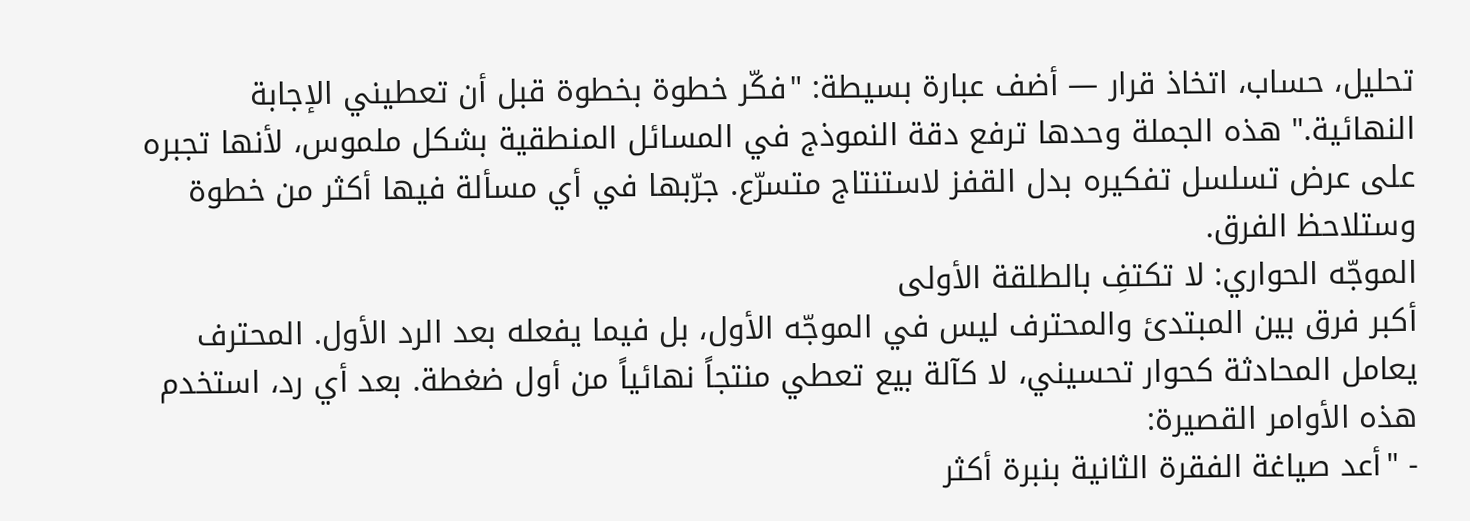تحليل، حساب، اتخاذ قرار — أضف عبارة بسيطة: "فكّر خطوة بخطوة قبل أن تعطيني الإجابة النهائية." هذه الجملة وحدها ترفع دقة النموذج في المسائل المنطقية بشكل ملموس، لأنها تجبره على عرض تسلسل تفكيره بدل القفز لاستنتاج متسرّع. جرّبها في أي مسألة فيها أكثر من خطوة وستلاحظ الفرق.
الموجّه الحواري: لا تكتفِ بالطلقة الأولى
أكبر فرق بين المبتدئ والمحترف ليس في الموجّه الأول، بل فيما يفعله بعد الرد الأول. المحترف يعامل المحادثة كحوار تحسيني، لا كآلة بيع تعطي منتجاً نهائياً من أول ضغطة. بعد أي رد، استخدم هذه الأوامر القصيرة:
- "أعد صياغة الفقرة الثانية بنبرة أكثر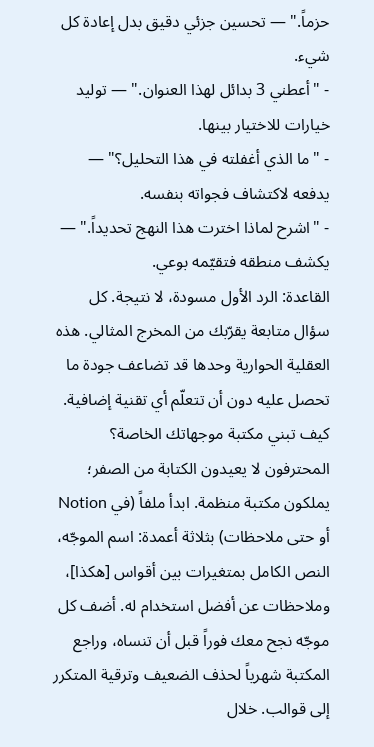حزماً." — تحسين جزئي دقيق بدل إعادة كل شيء.
- "أعطني 3 بدائل لهذا العنوان." — توليد خيارات للاختيار بينها.
- "ما الذي أغفلته في هذا التحليل؟" — يدفعه لاكتشاف فجواته بنفسه.
- "اشرح لماذا اخترت هذا النهج تحديداً." — يكشف منطقه فتقيّمه بوعي.
القاعدة: الرد الأول مسودة، لا نتيجة. كل سؤال متابعة يقرّبك من المخرج المثالي. هذه العقلية الحوارية وحدها قد تضاعف جودة ما تحصل عليه دون أن تتعلّم أي تقنية إضافية.
كيف تبني مكتبة موجهاتك الخاصة؟
المحترفون لا يعيدون الكتابة من الصفر؛ يملكون مكتبة منظمة. ابدأ ملفاً (في Notion أو حتى ملاحظات) بثلاثة أعمدة: اسم الموجّه، النص الكامل بمتغيرات بين أقواس [هكذا]، وملاحظات عن أفضل استخدام له. أضف كل موجّه نجح معك فوراً قبل أن تنساه، وراجع المكتبة شهرياً لحذف الضعيف وترقية المتكرر إلى قوالب. خلال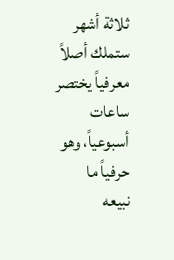ثلاثة أشهر ستملك أصلاً معرفياً يختصر ساعات أسبوعياً، وهو حرفياً ما نبيعه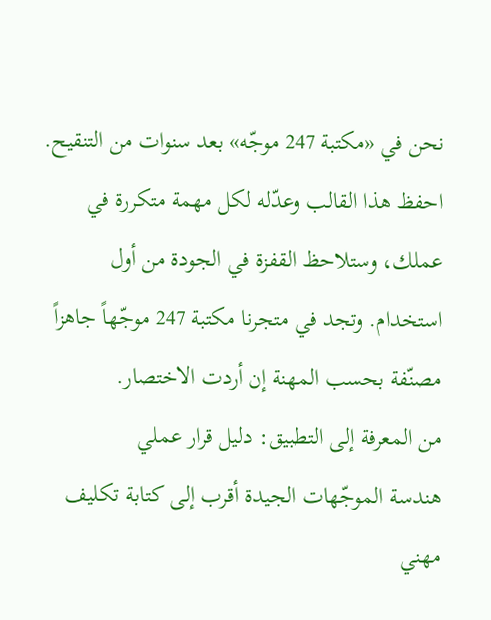نحن في «مكتبة 247 موجّه» بعد سنوات من التنقيح.
احفظ هذا القالب وعدّله لكل مهمة متكررة في عملك، وستلاحظ القفزة في الجودة من أول استخدام. وتجد في متجرنا مكتبة 247 موجّهاً جاهزاً مصنّفة بحسب المهنة إن أردت الاختصار.
من المعرفة إلى التطبيق: دليل قرار عملي
هندسة الموجّهات الجيدة أقرب إلى كتابة تكليف مهني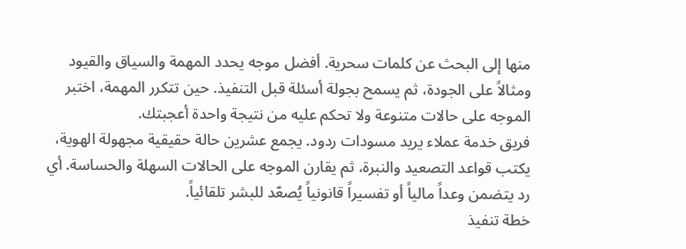منها إلى البحث عن كلمات سحرية. أفضل موجه يحدد المهمة والسياق والقيود ومثالاً على الجودة، ثم يسمح بجولة أسئلة قبل التنفيذ. حين تتكرر المهمة، اختبر الموجه على حالات متنوعة ولا تحكم عليه من نتيجة واحدة أعجبتك.
فريق خدمة عملاء يريد مسودات ردود. يجمع عشرين حالة حقيقية مجهولة الهوية، يكتب قواعد التصعيد والنبرة، ثم يقارن الموجه على الحالات السهلة والحساسة. أي رد يتضمن وعداً مالياً أو تفسيراً قانونياً يُصعّد للبشر تلقائياً.
خطة تنفيذ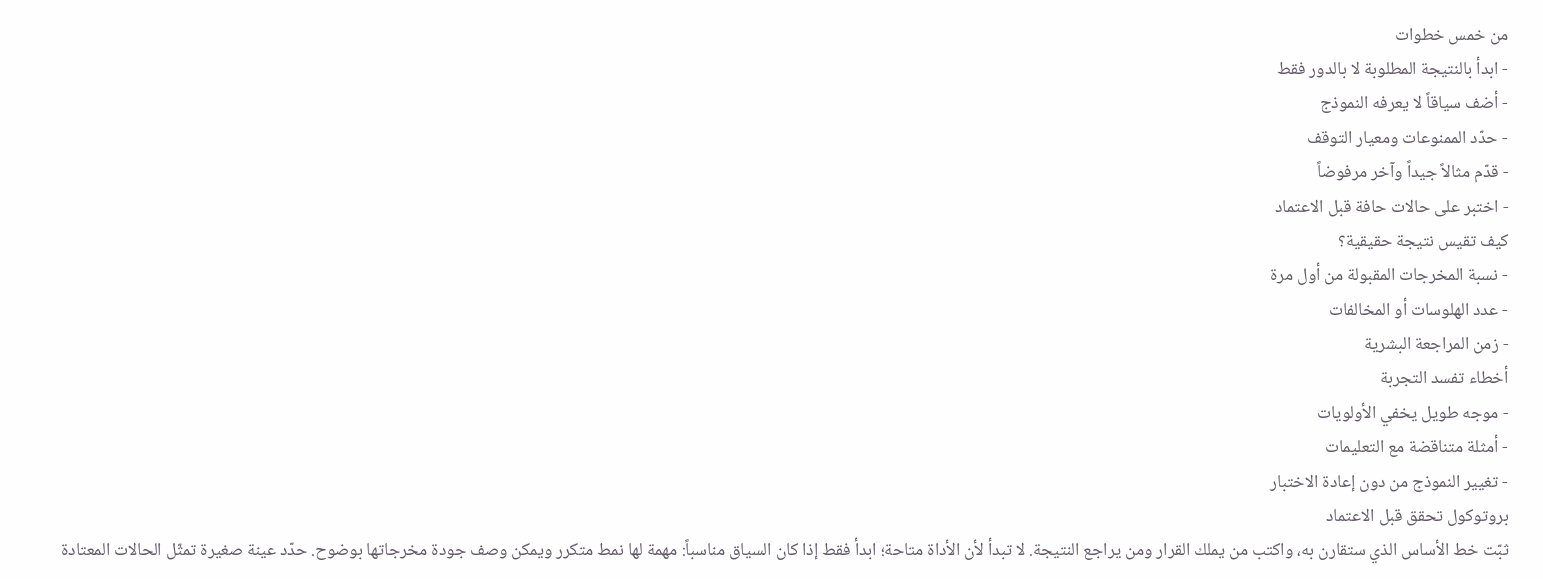من خمس خطوات
- ابدأ بالنتيجة المطلوبة لا بالدور فقط
- أضف سياقاً لا يعرفه النموذج
- حدّد الممنوعات ومعيار التوقف
- قدّم مثالاً جيداً وآخر مرفوضاً
- اختبر على حالات حافة قبل الاعتماد
كيف تقيس نتيجة حقيقية؟
- نسبة المخرجات المقبولة من أول مرة
- عدد الهلوسات أو المخالفات
- زمن المراجعة البشرية
أخطاء تفسد التجربة
- موجه طويل يخفي الأولويات
- أمثلة متناقضة مع التعليمات
- تغيير النموذج من دون إعادة الاختبار
بروتوكول تحقق قبل الاعتماد
ثبّت خط الأساس الذي ستقارن به، واكتب من يملك القرار ومن يراجع النتيجة. لا تبدأ لأن الأداة متاحة؛ ابدأ فقط إذا كان السياق مناسباً: مهمة لها نمط متكرر ويمكن وصف جودة مخرجاتها بوضوح. حدّد عينة صغيرة تمثّل الحالات المعتادة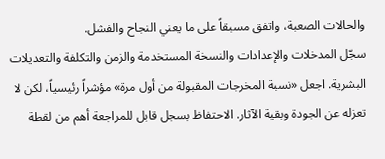والحالات الصعبة، واتفق مسبقاً على ما يعني النجاح والفشل.
سجّل المدخلات والإعدادات والنسخة المستخدمة والزمن والتكلفة والتعديلات البشرية. اجعل «نسبة المخرجات المقبولة من أول مرة» مؤشراً رئيسياً، لكن لا تعزله عن الجودة وبقية الآثار. الاحتفاظ بسجل قابل للمراجعة أهم من لقطة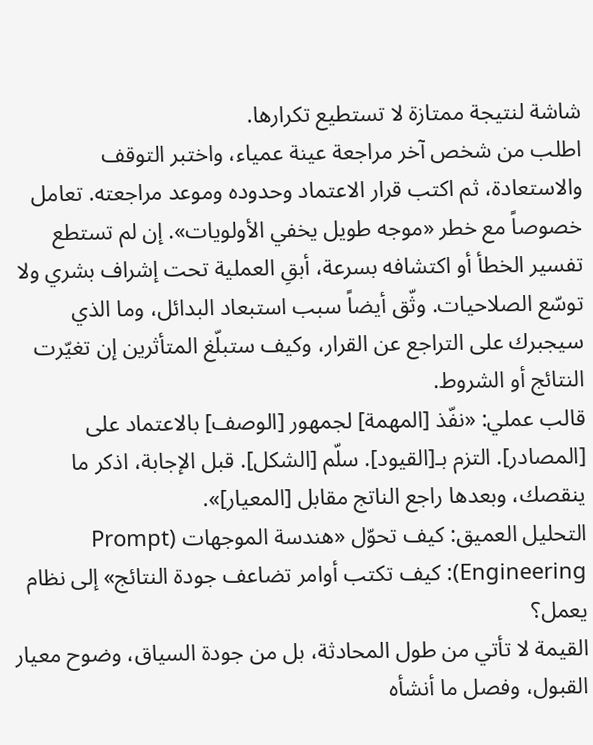شاشة لنتيجة ممتازة لا تستطيع تكرارها.
اطلب من شخص آخر مراجعة عينة عمياء، واختبر التوقف والاستعادة، ثم اكتب قرار الاعتماد وحدوده وموعد مراجعته. تعامل خصوصاً مع خطر «موجه طويل يخفي الأولويات». إن لم تستطع تفسير الخطأ أو اكتشافه بسرعة، أبقِ العملية تحت إشراف بشري ولا توسّع الصلاحيات. وثّق أيضاً سبب استبعاد البدائل، وما الذي سيجبرك على التراجع عن القرار، وكيف ستبلّغ المتأثرين إن تغيّرت النتائج أو الشروط.
قالب عملي: «نفّذ [المهمة] لجمهور [الوصف] بالاعتماد على [المصادر]. التزم بـ[القيود]. سلّم [الشكل]. قبل الإجابة، اذكر ما ينقصك، وبعدها راجع الناتج مقابل [المعيار]».
التحليل العميق: كيف تحوّل «هندسة الموجهات (Prompt Engineering): كيف تكتب أوامر تضاعف جودة النتائج» إلى نظام يعمل؟
القيمة لا تأتي من طول المحادثة، بل من جودة السياق، وضوح معيار القبول، وفصل ما أنشأه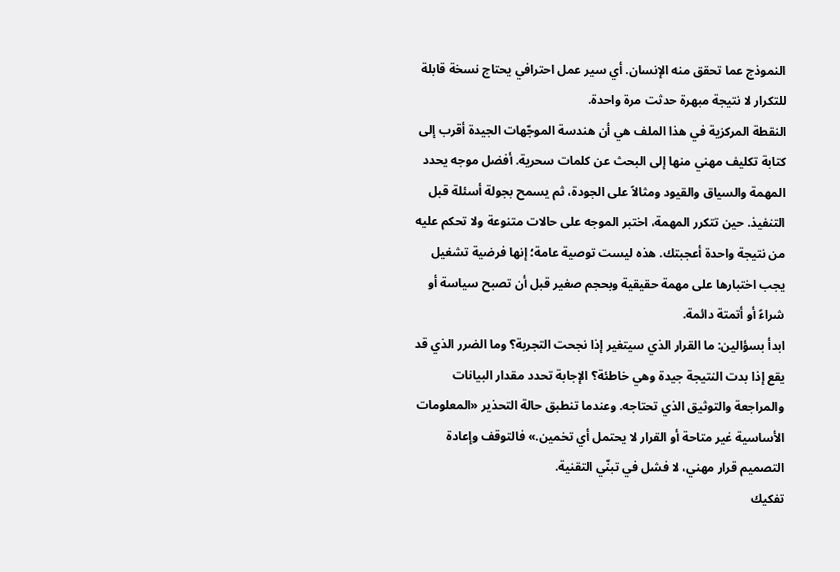النموذج عما تحقق منه الإنسان. أي سير عمل احترافي يحتاج نسخة قابلة للتكرار لا نتيجة مبهرة حدثت مرة واحدة.
النقطة المركزية في هذا الملف هي أن هندسة الموجّهات الجيدة أقرب إلى كتابة تكليف مهني منها إلى البحث عن كلمات سحرية. أفضل موجه يحدد المهمة والسياق والقيود ومثالاً على الجودة، ثم يسمح بجولة أسئلة قبل التنفيذ. حين تتكرر المهمة، اختبر الموجه على حالات متنوعة ولا تحكم عليه من نتيجة واحدة أعجبتك. هذه ليست توصية عامة؛ إنها فرضية تشغيل يجب اختبارها على مهمة حقيقية وبحجم صغير قبل أن تصبح سياسة أو شراءً أو أتمتة دائمة.
ابدأ بسؤالين: ما القرار الذي سيتغير إذا نجحت التجربة؟ وما الضرر الذي قد يقع إذا بدت النتيجة جيدة وهي خاطئة؟ الإجابة تحدد مقدار البيانات والمراجعة والتوثيق الذي تحتاجه. وعندما تنطبق حالة التحذير «المعلومات الأساسية غير متاحة أو القرار لا يحتمل أي تخمين.» فالتوقف وإعادة التصميم قرار مهني، لا فشل في تبنّي التقنية.
تفكيك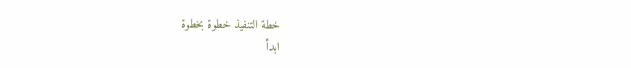خطة التنفيذ خطوة بخطوة
ابدأ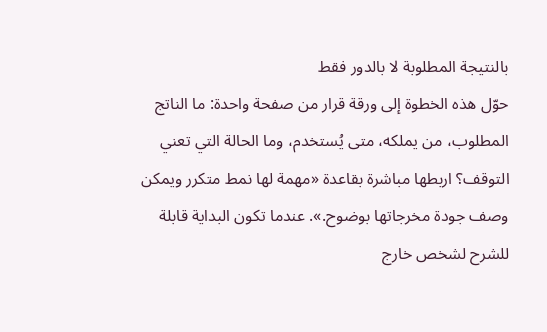بالنتيجة المطلوبة لا بالدور فقط
حوّل هذه الخطوة إلى ورقة قرار من صفحة واحدة: ما الناتج المطلوب، من يملكه، متى يُستخدم، وما الحالة التي تعني التوقف؟ اربطها مباشرة بقاعدة «مهمة لها نمط متكرر ويمكن وصف جودة مخرجاتها بوضوح.». عندما تكون البداية قابلة للشرح لشخص خارج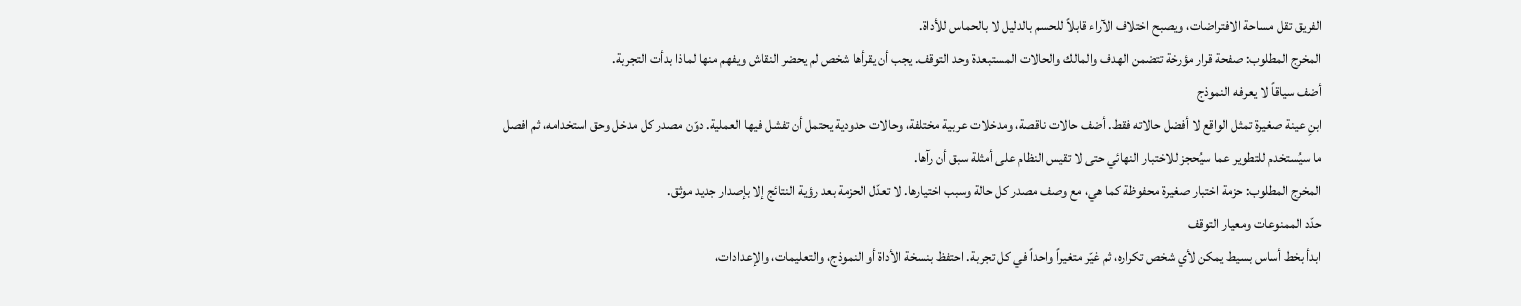الفريق تقل مساحة الافتراضات، ويصبح اختلاف الآراء قابلاً للحسم بالدليل لا بالحماس للأداة.
المخرج المطلوب: صفحة قرار مؤرخة تتضمن الهدف والمالك والحالات المستبعدة وحد التوقف. يجب أن يقرأها شخص لم يحضر النقاش ويفهم منها لماذا بدأت التجربة.
أضف سياقاً لا يعرفه النموذج
ابنِ عينة صغيرة تمثل الواقع لا أفضل حالاته فقط. أضف حالات ناقصة، ومدخلات عربية مختلفة، وحالات حدودية يحتمل أن تفشل فيها العملية. دوّن مصدر كل مدخل وحق استخدامه، ثم افصل ما سيُستخدم للتطوير عما سيُحجز للاختبار النهائي حتى لا تقيس النظام على أمثلة سبق أن رآها.
المخرج المطلوب: حزمة اختبار صغيرة محفوظة كما هي، مع وصف مصدر كل حالة وسبب اختيارها. لا تعدّل الحزمة بعد رؤية النتائج إلا بإصدار جديد موثق.
حدّد الممنوعات ومعيار التوقف
ابدأ بخط أساس بسيط يمكن لأي شخص تكراره، ثم غيّر متغيراً واحداً في كل تجربة. احتفظ بنسخة الأداة أو النموذج، والتعليمات، والإعدادات،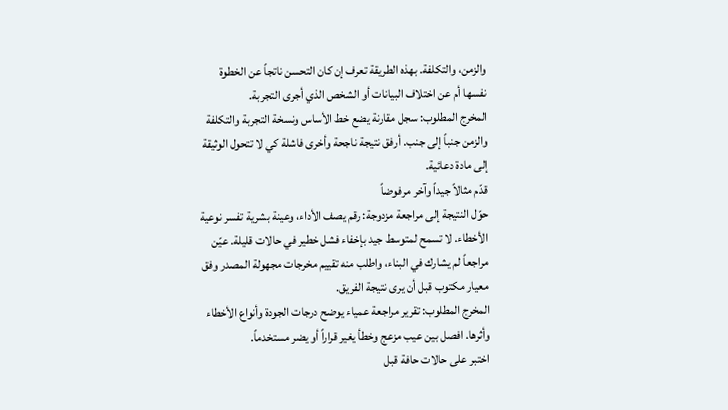والزمن، والتكلفة. بهذه الطريقة تعرف إن كان التحسن ناتجاً عن الخطوة نفسها أم عن اختلاف البيانات أو الشخص الذي أجرى التجربة.
المخرج المطلوب: سجل مقارنة يضع خط الأساس ونسخة التجربة والتكلفة والزمن جنباً إلى جنب. أرفق نتيجة ناجحة وأخرى فاشلة كي لا تتحول الوثيقة إلى مادة دعائية.
قدّم مثالاً جيداً وآخر مرفوضاً
حوّل النتيجة إلى مراجعة مزدوجة: رقم يصف الأداء، وعينة بشرية تفسر نوعية الأخطاء. لا تسمح لمتوسط جيد بإخفاء فشل خطير في حالات قليلة. عيّن مراجعاً لم يشارك في البناء، واطلب منه تقييم مخرجات مجهولة المصدر وفق معيار مكتوب قبل أن يرى نتيجة الفريق.
المخرج المطلوب: تقرير مراجعة عمياء يوضح درجات الجودة وأنواع الأخطاء وأثرها. افصل بين عيب مزعج وخطأ يغير قراراً أو يضر مستخدماً.
اختبر على حالات حافة قبل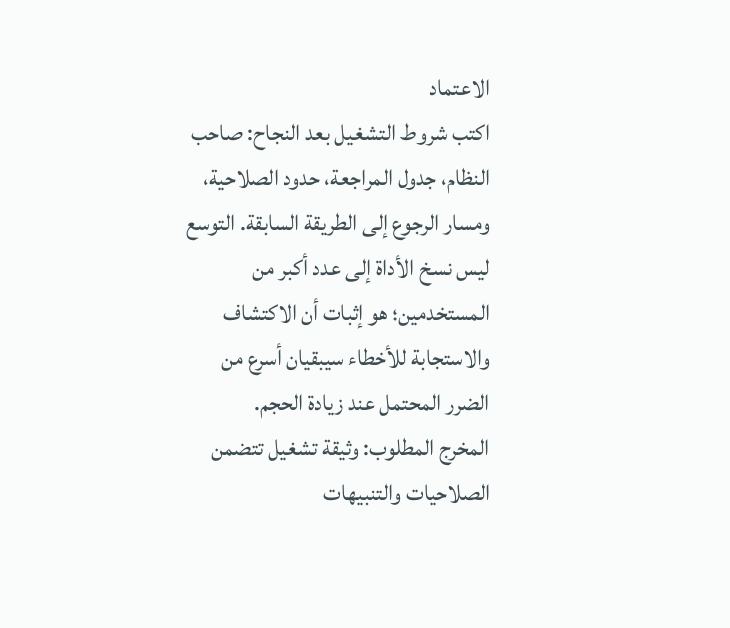الاعتماد
اكتب شروط التشغيل بعد النجاح: صاحب النظام، جدول المراجعة، حدود الصلاحية، ومسار الرجوع إلى الطريقة السابقة. التوسع ليس نسخ الأداة إلى عدد أكبر من المستخدمين؛ هو إثبات أن الاكتشاف والاستجابة للأخطاء سيبقيان أسرع من الضرر المحتمل عند زيادة الحجم.
المخرج المطلوب: وثيقة تشغيل تتضمن الصلاحيات والتنبيهات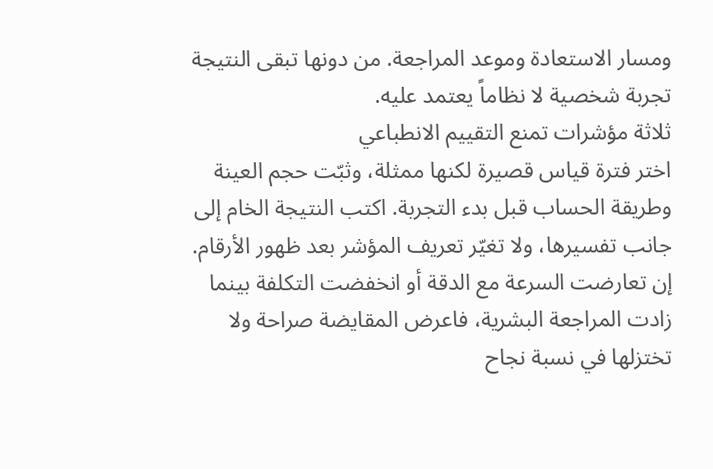ومسار الاستعادة وموعد المراجعة. من دونها تبقى النتيجة تجربة شخصية لا نظاماً يعتمد عليه.
ثلاثة مؤشرات تمنع التقييم الانطباعي
اختر فترة قياس قصيرة لكنها ممثلة، وثبّت حجم العينة وطريقة الحساب قبل بدء التجربة. اكتب النتيجة الخام إلى جانب تفسيرها، ولا تغيّر تعريف المؤشر بعد ظهور الأرقام. إن تعارضت السرعة مع الدقة أو انخفضت التكلفة بينما زادت المراجعة البشرية، فاعرض المقايضة صراحة ولا تختزلها في نسبة نجاح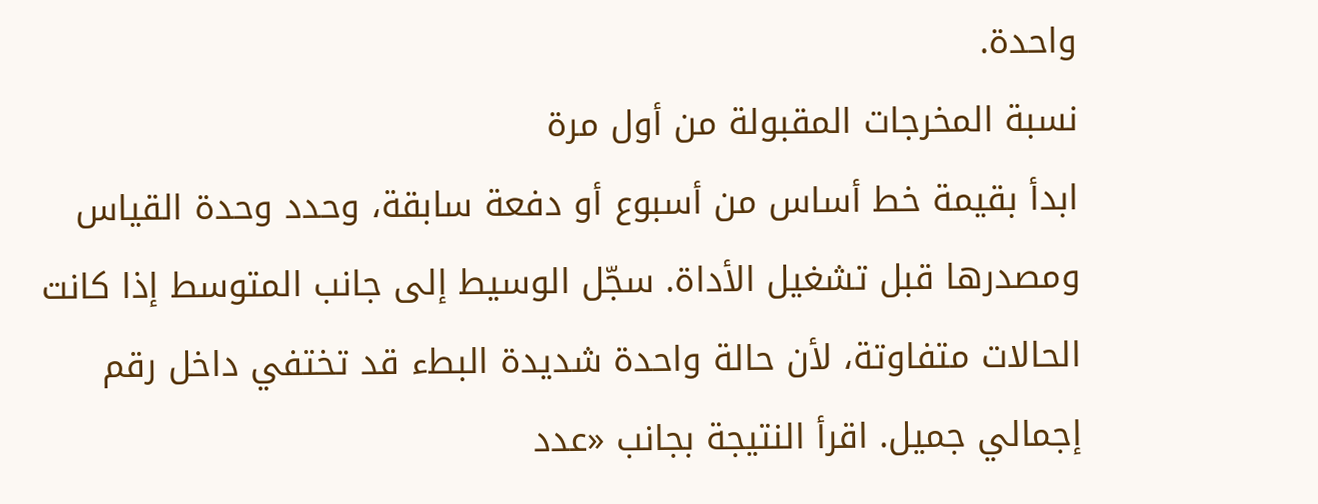واحدة.
نسبة المخرجات المقبولة من أول مرة
ابدأ بقيمة خط أساس من أسبوع أو دفعة سابقة، وحدد وحدة القياس ومصدرها قبل تشغيل الأداة. سجّل الوسيط إلى جانب المتوسط إذا كانت الحالات متفاوتة، لأن حالة واحدة شديدة البطء قد تختفي داخل رقم إجمالي جميل. اقرأ النتيجة بجانب «عدد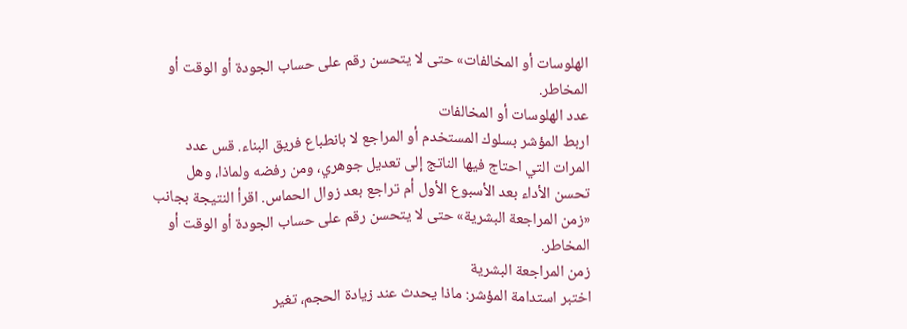الهلوسات أو المخالفات» حتى لا يتحسن رقم على حساب الجودة أو الوقت أو المخاطر.
عدد الهلوسات أو المخالفات
اربط المؤشر بسلوك المستخدم أو المراجع لا بانطباع فريق البناء. قس عدد المرات التي احتاج فيها الناتج إلى تعديل جوهري، ومن رفضه ولماذا، وهل تحسن الأداء بعد الأسبوع الأول أم تراجع بعد زوال الحماس. اقرأ النتيجة بجانب «زمن المراجعة البشرية» حتى لا يتحسن رقم على حساب الجودة أو الوقت أو المخاطر.
زمن المراجعة البشرية
اختبر استدامة المؤشر: ماذا يحدث عند زيادة الحجم، تغير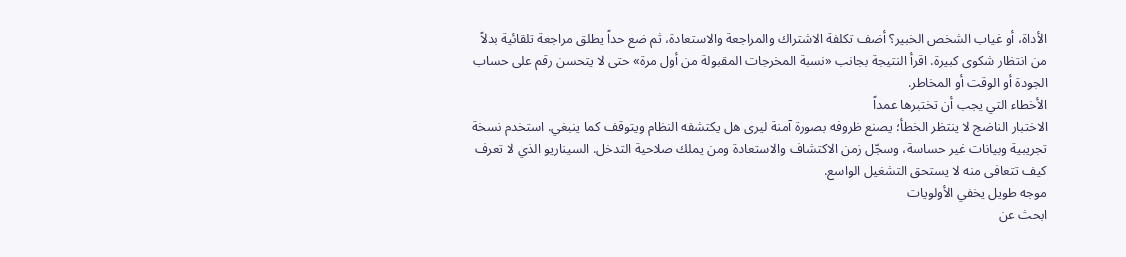الأداة، أو غياب الشخص الخبير؟ أضف تكلفة الاشتراك والمراجعة والاستعادة، ثم ضع حداً يطلق مراجعة تلقائية بدلاً من انتظار شكوى كبيرة. اقرأ النتيجة بجانب «نسبة المخرجات المقبولة من أول مرة» حتى لا يتحسن رقم على حساب الجودة أو الوقت أو المخاطر.
الأخطاء التي يجب أن تختبرها عمداً
الاختبار الناضج لا ينتظر الخطأ؛ يصنع ظروفه بصورة آمنة ليرى هل يكتشفه النظام ويتوقف كما ينبغي. استخدم نسخة تجريبية وبيانات غير حساسة، وسجّل زمن الاكتشاف والاستعادة ومن يملك صلاحية التدخل. السيناريو الذي لا تعرف كيف تتعافى منه لا يستحق التشغيل الواسع.
موجه طويل يخفي الأولويات
ابحث عن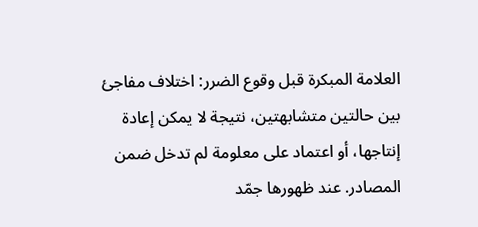العلامة المبكرة قبل وقوع الضرر: اختلاف مفاجئ بين حالتين متشابهتين، نتيجة لا يمكن إعادة إنتاجها، أو اعتماد على معلومة لم تدخل ضمن المصادر. عند ظهورها جمّد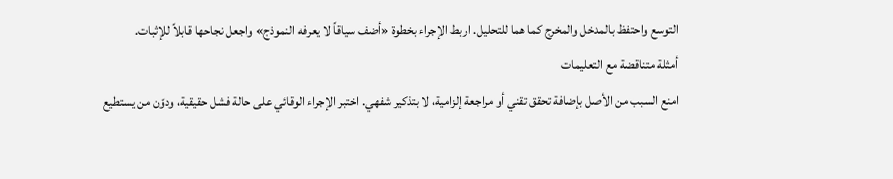التوسع واحتفظ بالمدخل والمخرج كما هما للتحليل. اربط الإجراء بخطوة «أضف سياقاً لا يعرفه النموذج» واجعل نجاحها قابلاً للإثبات.
أمثلة متناقضة مع التعليمات
امنع السبب من الأصل بإضافة تحقق تقني أو مراجعة إلزامية، لا بتذكير شفهي. اختبر الإجراء الوقائي على حالة فشل حقيقية، ودوّن من يستطيع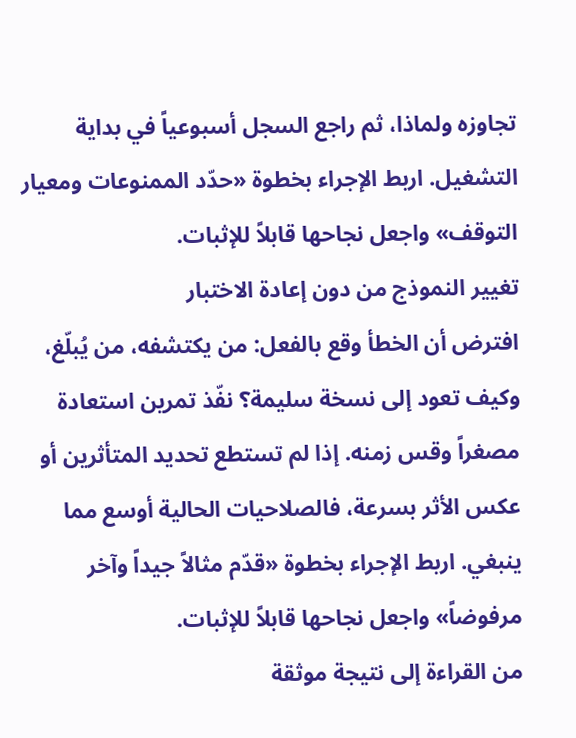تجاوزه ولماذا، ثم راجع السجل أسبوعياً في بداية التشغيل. اربط الإجراء بخطوة «حدّد الممنوعات ومعيار التوقف» واجعل نجاحها قابلاً للإثبات.
تغيير النموذج من دون إعادة الاختبار
افترض أن الخطأ وقع بالفعل: من يكتشفه، من يُبلّغ، وكيف تعود إلى نسخة سليمة؟ نفّذ تمرين استعادة مصغراً وقس زمنه. إذا لم تستطع تحديد المتأثرين أو عكس الأثر بسرعة، فالصلاحيات الحالية أوسع مما ينبغي. اربط الإجراء بخطوة «قدّم مثالاً جيداً وآخر مرفوضاً» واجعل نجاحها قابلاً للإثبات.
من القراءة إلى نتيجة موثقة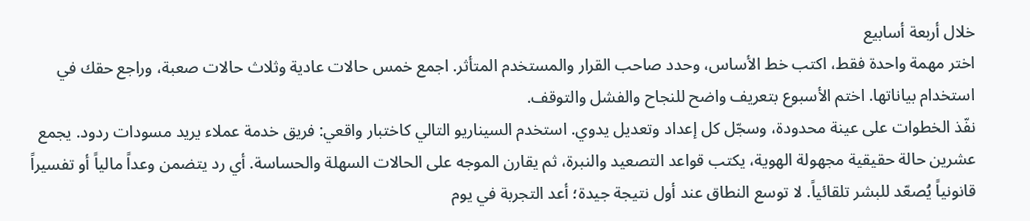خلال أربعة أسابيع
اختر مهمة واحدة فقط، اكتب خط الأساس، وحدد صاحب القرار والمستخدم المتأثر. اجمع خمس حالات عادية وثلاث حالات صعبة، وراجع حقك في استخدام بياناتها. اختم الأسبوع بتعريف واضح للنجاح والفشل والتوقف.
نفّذ الخطوات على عينة محدودة، وسجّل كل إعداد وتعديل يدوي. استخدم السيناريو التالي كاختبار واقعي: فريق خدمة عملاء يريد مسودات ردود. يجمع عشرين حالة حقيقية مجهولة الهوية، يكتب قواعد التصعيد والنبرة، ثم يقارن الموجه على الحالات السهلة والحساسة. أي رد يتضمن وعداً مالياً أو تفسيراً قانونياً يُصعّد للبشر تلقائياً. لا توسع النطاق عند أول نتيجة جيدة؛ أعد التجربة في يوم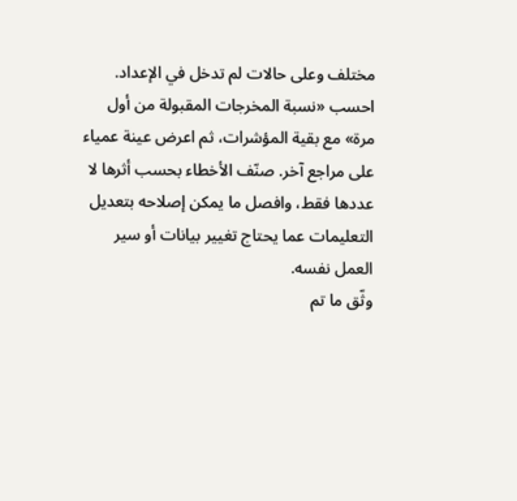مختلف وعلى حالات لم تدخل في الإعداد.
احسب «نسبة المخرجات المقبولة من أول مرة» مع بقية المؤشرات، ثم اعرض عينة عمياء على مراجع آخر. صنّف الأخطاء بحسب أثرها لا عددها فقط، وافصل ما يمكن إصلاحه بتعديل التعليمات عما يحتاج تغيير بيانات أو سير العمل نفسه.
وثّق ما تم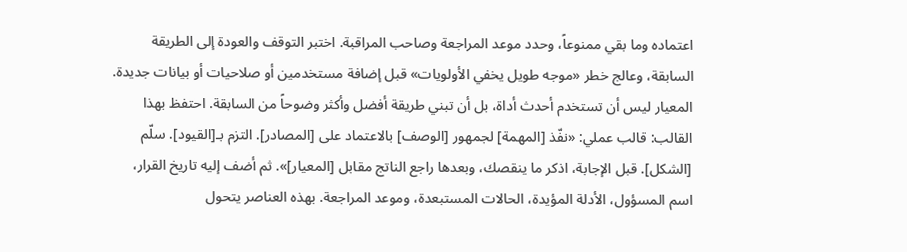اعتماده وما بقي ممنوعاً، وحدد موعد المراجعة وصاحب المراقبة. اختبر التوقف والعودة إلى الطريقة السابقة، وعالج خطر «موجه طويل يخفي الأولويات» قبل إضافة مستخدمين أو صلاحيات أو بيانات جديدة.
المعيار ليس أن تستخدم أحدث أداة، بل أن تبني طريقة أفضل وأكثر وضوحاً من السابقة. احتفظ بهذا القالب: قالب عملي: «نفّذ [المهمة] لجمهور [الوصف] بالاعتماد على [المصادر]. التزم بـ[القيود]. سلّم [الشكل]. قبل الإجابة، اذكر ما ينقصك، وبعدها راجع الناتج مقابل [المعيار]». ثم أضف إليه تاريخ القرار، اسم المسؤول، الأدلة المؤيدة، الحالات المستبعدة، وموعد المراجعة. بهذه العناصر يتحول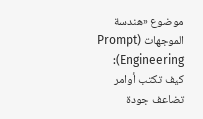موضوع «هندسة الموجهات (Prompt Engineering): كيف تكتب أوامر تضاعف جودة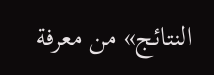النتائج» من معرفة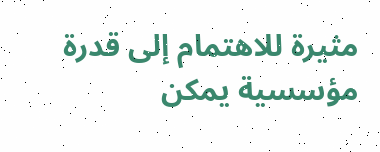مثيرة للاهتمام إلى قدرة مؤسسية يمكن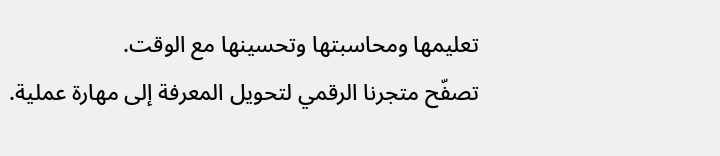تعليمها ومحاسبتها وتحسينها مع الوقت.
تصفّح متجرنا الرقمي لتحويل المعرفة إلى مهارة عملية.